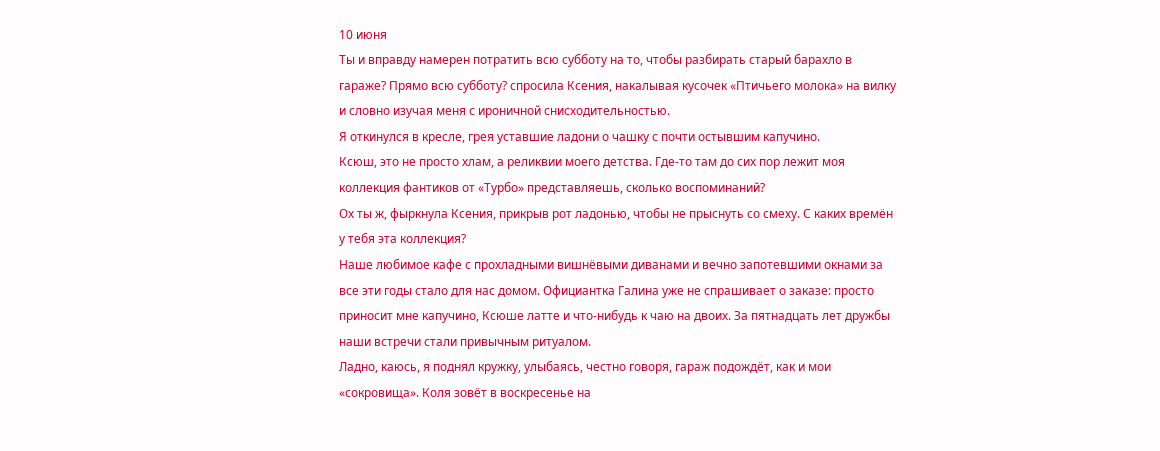10 июня
Ты и вправду намерен потратить всю субботу на то, чтобы разбирать старый барахло в гараже? Прямо всю субботу? спросила Ксения, накалывая кусочек «Птичьего молока» на вилку и словно изучая меня с ироничной снисходительностью.
Я откинулся в кресле, грея уставшие ладони о чашку с почти остывшим капучино.
Ксюш, это не просто хлам, а реликвии моего детства. Где-то там до сих пор лежит моя коллекция фантиков от «Турбо» представляешь, сколько воспоминаний?
Ох ты ж, фыркнула Ксения, прикрыв рот ладонью, чтобы не прыснуть со смеху. С каких времён у тебя эта коллекция?
Наше любимое кафе с прохладными вишнёвыми диванами и вечно запотевшими окнами за все эти годы стало для нас домом. Официантка Галина уже не спрашивает о заказе: просто приносит мне капучино, Ксюше латте и что-нибудь к чаю на двоих. За пятнадцать лет дружбы наши встречи стали привычным ритуалом.
Ладно, каюсь, я поднял кружку, улыбаясь, честно говоря, гараж подождёт, как и мои «сокровища». Коля зовёт в воскресенье на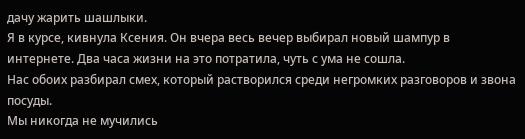дачу жарить шашлыки.
Я в курсе, кивнула Ксения. Он вчера весь вечер выбирал новый шампур в интернете. Два часа жизни на это потратила, чуть с ума не сошла.
Нас обоих разбирал смех, который растворился среди негромких разговоров и звона посуды.
Мы никогда не мучились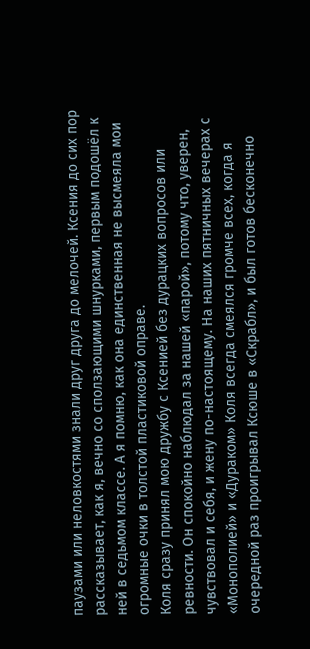паузами или неловкостями знали друг друга до мелочей. Ксения до сих пор рассказывает, как я, вечно со сползающими шнурками, первым подошёл к ней в седьмом классе. А я помню, как она единственная не высмеяла мои огромные очки в толстой пластиковой оправе.
Коля сразу принял мою дружбу с Ксенией без дурацких вопросов или ревности. Он спокойно наблюдал за нашей «парой», потому что, уверен, чувствовал и себя, и жену по-настоящему. На наших пятничных вечерах с «Монополией» и «Дураком» Коля всегда смеялся громче всех, когда я очередной раз проигрывал Ксюше в «Скрабл», и был готов бесконечно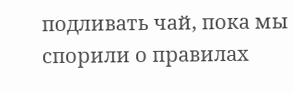подливать чай, пока мы спорили о правилах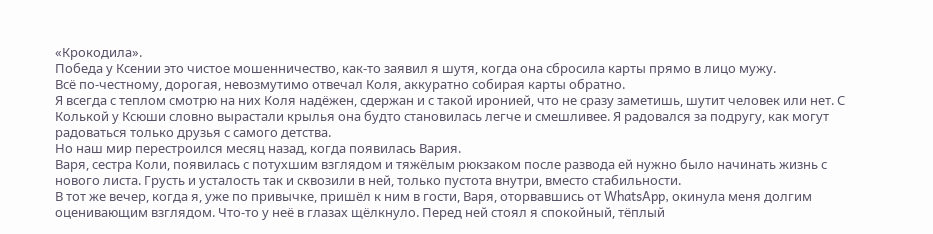«Крокодила».
Победа у Ксении это чистое мошенничество, как-то заявил я шутя, когда она сбросила карты прямо в лицо мужу.
Всё по-честному, дорогая, невозмутимо отвечал Коля, аккуратно собирая карты обратно.
Я всегда с теплом смотрю на них Коля надёжен, сдержан и с такой иронией, что не сразу заметишь, шутит человек или нет. С Колькой у Ксюши словно вырастали крылья она будто становилась легче и смешливее. Я радовался за подругу, как могут радоваться только друзья с самого детства.
Но наш мир перестроился месяц назад, когда появилась Вария.
Варя, сестра Коли, появилась с потухшим взглядом и тяжёлым рюкзаком после развода ей нужно было начинать жизнь с нового листа. Грусть и усталость так и сквозили в ней, только пустота внутри, вместо стабильности.
В тот же вечер, когда я, уже по привычке, пришёл к ним в гости, Варя, оторвавшись от WhatsApp, окинула меня долгим оценивающим взглядом. Что-то у неё в глазах щёлкнуло. Перед ней стоял я спокойный, тёплый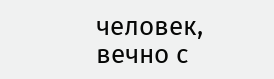человек, вечно с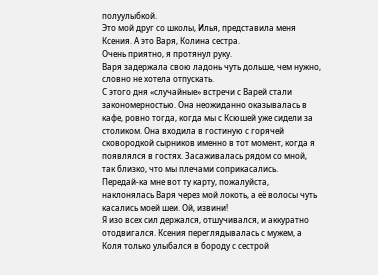полуулыбкой.
Это мой друг со школы, Илья, представила меня Ксения. А это Варя, Колина сестра.
Очень приятно, я протянул руку.
Варя задержала свою ладонь чуть дольше, чем нужно, словно не хотела отпускать.
С этого дня «случайные» встречи с Варей стали закономерностью. Она неожиданно оказывалась в кафе, ровно тогда, когда мы с Ксюшей уже сидели за столиком. Она входила в гостиную с горячей сковородкой сырников именно в тот момент, когда я появлялся в гостях. Засаживалась рядом со мной, так близко, что мы плечами соприкасались.
Передай-ка мне вот ту карту, пожалуйста, наклонялась Варя через мой локоть, а её волосы чуть касались моей шеи. Ой, извини!
Я изо всех сил держался, отшучивался, и аккуратно отодвигался. Ксения переглядывалась с мужем, а Коля только улыбался в бороду с сестрой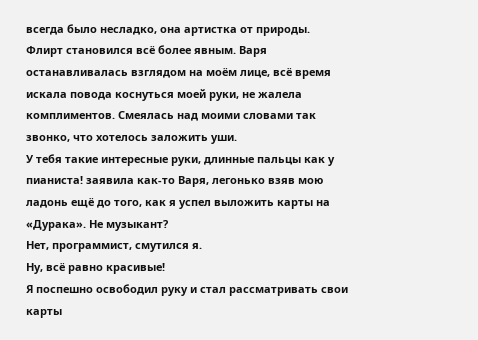всегда было несладко, она артистка от природы.
Флирт становился всё более явным. Варя останавливалась взглядом на моём лице, всё время искала повода коснуться моей руки, не жалела комплиментов. Смеялась над моими словами так звонко, что хотелось заложить уши.
У тебя такие интересные руки, длинные пальцы как у пианиста! заявила как-то Варя, легонько взяв мою ладонь ещё до того, как я успел выложить карты на «Дурака». Не музыкант?
Нет, программист, смутился я.
Ну, всё равно красивые!
Я поспешно освободил руку и стал рассматривать свои карты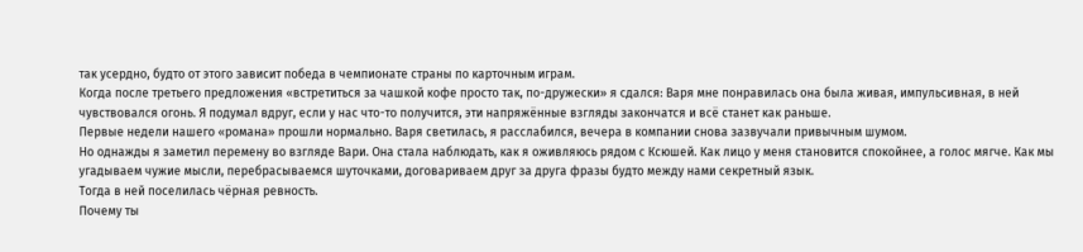так усердно, будто от этого зависит победа в чемпионате страны по карточным играм.
Когда после третьего предложения «встретиться за чашкой кофе просто так, по-дружески» я сдался: Варя мне понравилась она была живая, импульсивная, в ней чувствовался огонь. Я подумал вдруг, если у нас что-то получится, эти напряжённые взгляды закончатся и всё станет как раньше.
Первые недели нашего «романа» прошли нормально. Варя светилась, я расслабился, вечера в компании снова зазвучали привычным шумом.
Но однажды я заметил перемену во взгляде Вари. Она стала наблюдать, как я оживляюсь рядом с Ксюшей. Как лицо у меня становится спокойнее, а голос мягче. Как мы угадываем чужие мысли, перебрасываемся шуточками, договариваем друг за друга фразы будто между нами секретный язык.
Тогда в ней поселилась чёрная ревность.
Почему ты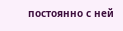постоянно с ней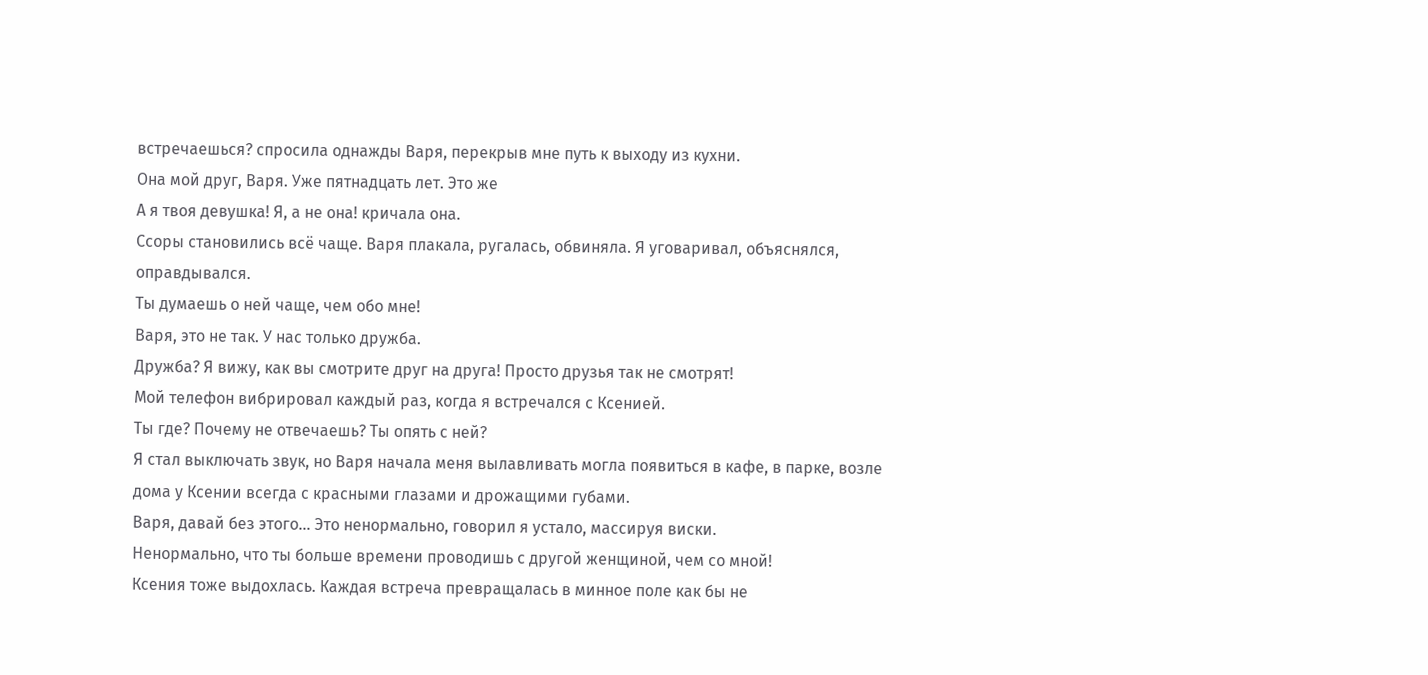встречаешься? спросила однажды Варя, перекрыв мне путь к выходу из кухни.
Она мой друг, Варя. Уже пятнадцать лет. Это же
А я твоя девушка! Я, а не она! кричала она.
Ссоры становились всё чаще. Варя плакала, ругалась, обвиняла. Я уговаривал, объяснялся, оправдывался.
Ты думаешь о ней чаще, чем обо мне!
Варя, это не так. У нас только дружба.
Дружба? Я вижу, как вы смотрите друг на друга! Просто друзья так не смотрят!
Мой телефон вибрировал каждый раз, когда я встречался с Ксенией.
Ты где? Почему не отвечаешь? Ты опять с ней?
Я стал выключать звук, но Варя начала меня вылавливать могла появиться в кафе, в парке, возле дома у Ксении всегда с красными глазами и дрожащими губами.
Варя, давай без этого… Это ненормально, говорил я устало, массируя виски.
Ненормально, что ты больше времени проводишь с другой женщиной, чем со мной!
Ксения тоже выдохлась. Каждая встреча превращалась в минное поле как бы не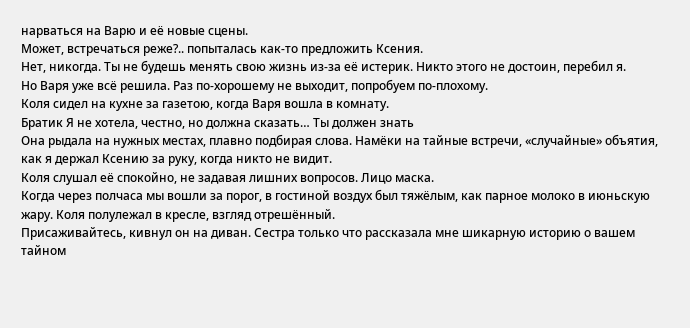нарваться на Варю и её новые сцены.
Может, встречаться реже?.. попыталась как-то предложить Ксения.
Нет, никогда. Ты не будешь менять свою жизнь из-за её истерик. Никто этого не достоин, перебил я.
Но Варя уже всё решила. Раз по-хорошему не выходит, попробуем по-плохому.
Коля сидел на кухне за газетою, когда Варя вошла в комнату.
Братик Я не хотела, честно, но должна сказать… Ты должен знать
Она рыдала на нужных местах, плавно подбирая слова. Намёки на тайные встречи, «случайные» объятия, как я держал Ксению за руку, когда никто не видит.
Коля слушал её спокойно, не задавая лишних вопросов. Лицо маска.
Когда через полчаса мы вошли за порог, в гостиной воздух был тяжёлым, как парное молоко в июньскую жару. Коля полулежал в кресле, взгляд отрешённый.
Присаживайтесь, кивнул он на диван. Сестра только что рассказала мне шикарную историю о вашем тайном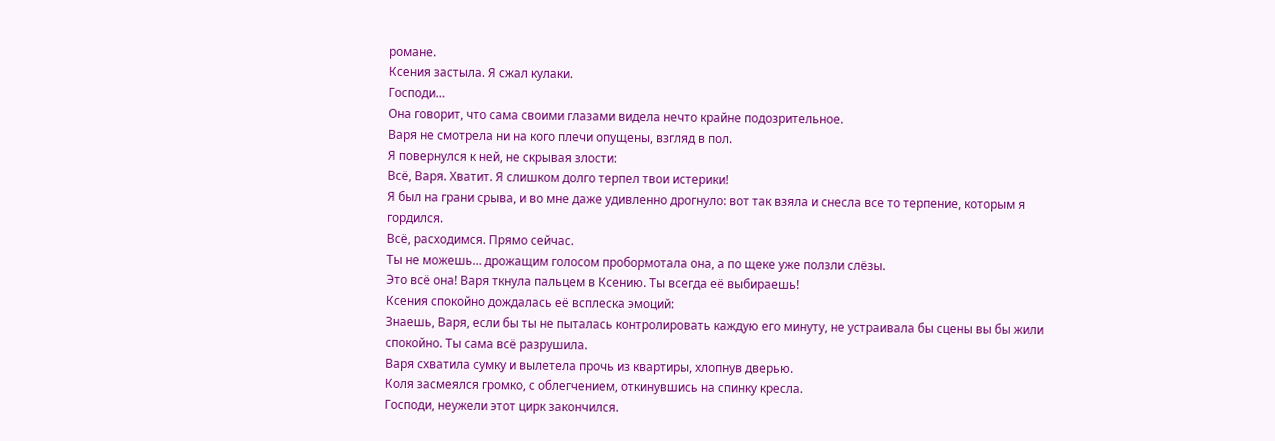романе.
Ксения застыла. Я сжал кулаки.
Господи…
Она говорит, что сама своими глазами видела нечто крайне подозрительное.
Варя не смотрела ни на кого плечи опущены, взгляд в пол.
Я повернулся к ней, не скрывая злости:
Всё, Варя. Хватит. Я слишком долго терпел твои истерики!
Я был на грани срыва, и во мне даже удивленно дрогнуло: вот так взяла и снесла все то терпение, которым я гордился.
Всё, расходимся. Прямо сейчас.
Ты не можешь… дрожащим голосом пробормотала она, а по щеке уже ползли слёзы.
Это всё она! Варя ткнула пальцем в Ксению. Ты всегда её выбираешь!
Ксения спокойно дождалась её всплеска эмоций:
Знаешь, Варя, если бы ты не пыталась контролировать каждую его минуту, не устраивала бы сцены вы бы жили спокойно. Ты сама всё разрушила.
Варя схватила сумку и вылетела прочь из квартиры, хлопнув дверью.
Коля засмеялся громко, с облегчением, откинувшись на спинку кресла.
Господи, неужели этот цирк закончился.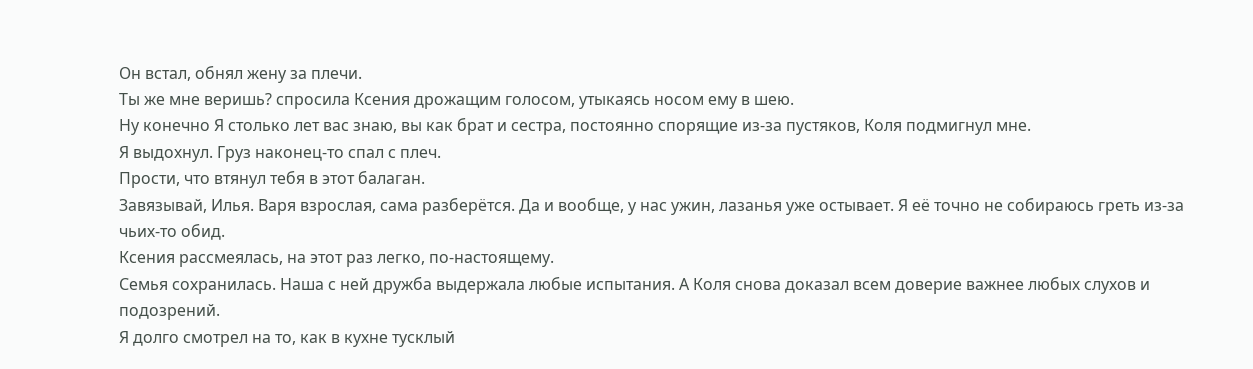Он встал, обнял жену за плечи.
Ты же мне веришь? спросила Ксения дрожащим голосом, утыкаясь носом ему в шею.
Ну конечно Я столько лет вас знаю, вы как брат и сестра, постоянно спорящие из-за пустяков, Коля подмигнул мне.
Я выдохнул. Груз наконец-то спал с плеч.
Прости, что втянул тебя в этот балаган.
Завязывай, Илья. Варя взрослая, сама разберётся. Да и вообще, у нас ужин, лазанья уже остывает. Я её точно не собираюсь греть из-за чьих-то обид.
Ксения рассмеялась, на этот раз легко, по-настоящему.
Семья сохранилась. Наша с ней дружба выдержала любые испытания. А Коля снова доказал всем доверие важнее любых слухов и подозрений.
Я долго смотрел на то, как в кухне тусклый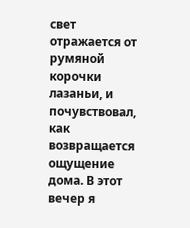свет отражается от румяной корочки лазаньи, и почувствовал, как возвращается ощущение дома. В этот вечер я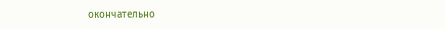окончательно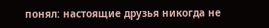понял: настоящие друзья никогда не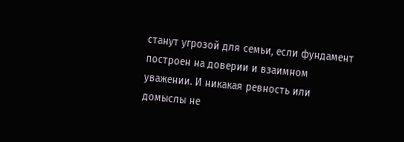станут угрозой для семьи, если фундамент построен на доверии и взаимном уважении. И никакая ревность или домыслы не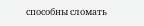способны сломать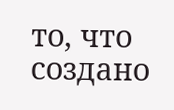то, что создано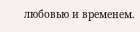любовью и временем.